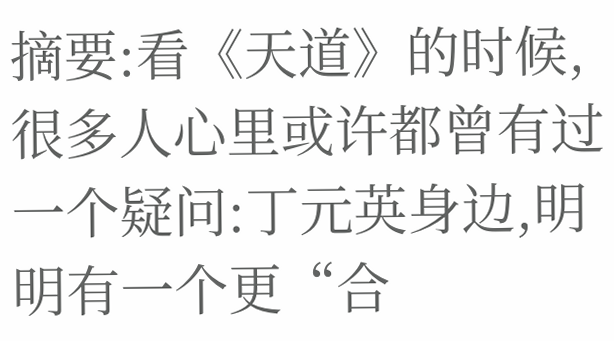摘要:看《天道》的时候,很多人心里或许都曾有过一个疑问:丁元英身边,明明有一个更“合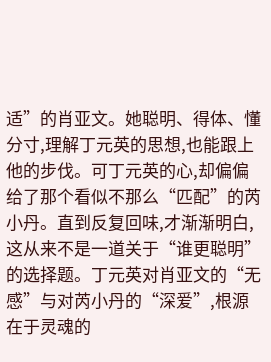适”的肖亚文。她聪明、得体、懂分寸,理解丁元英的思想,也能跟上他的步伐。可丁元英的心,却偏偏给了那个看似不那么“匹配”的芮小丹。直到反复回味,才渐渐明白,这从来不是一道关于“谁更聪明”的选择题。丁元英对肖亚文的“无感”与对芮小丹的“深爱”,根源在于灵魂的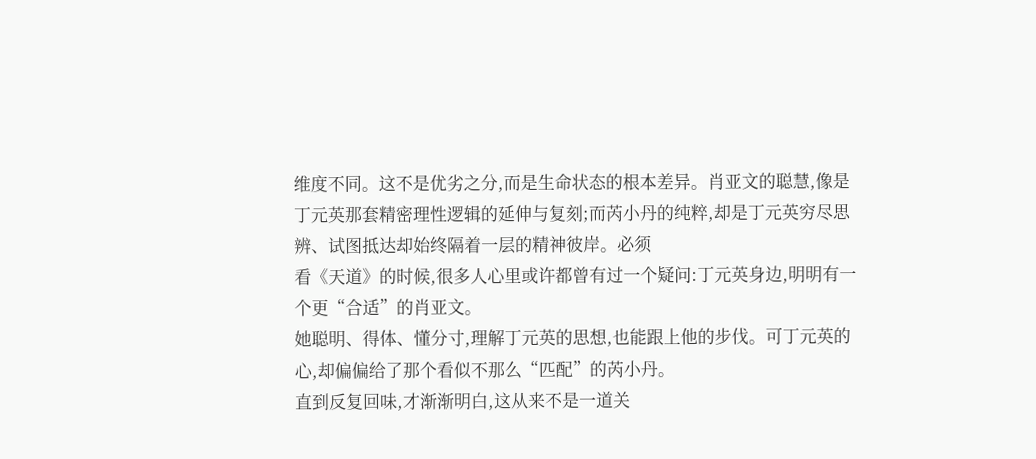维度不同。这不是优劣之分,而是生命状态的根本差异。肖亚文的聪慧,像是丁元英那套精密理性逻辑的延伸与复刻;而芮小丹的纯粹,却是丁元英穷尽思辨、试图抵达却始终隔着一层的精神彼岸。必须
看《天道》的时候,很多人心里或许都曾有过一个疑问:丁元英身边,明明有一个更“合适”的肖亚文。
她聪明、得体、懂分寸,理解丁元英的思想,也能跟上他的步伐。可丁元英的心,却偏偏给了那个看似不那么“匹配”的芮小丹。
直到反复回味,才渐渐明白,这从来不是一道关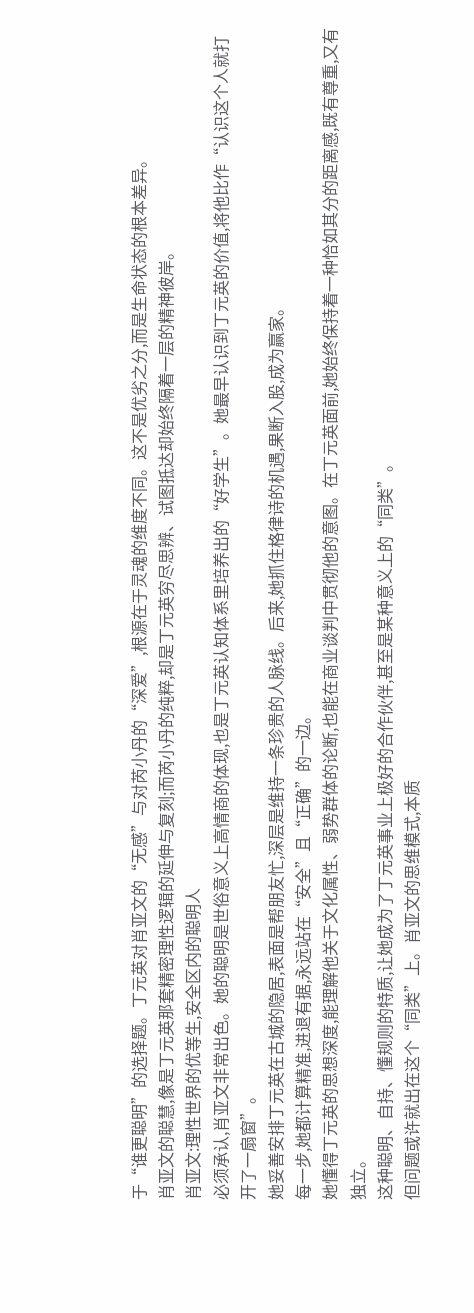于“谁更聪明”的选择题。丁元英对肖亚文的“无感”与对芮小丹的“深爱”,根源在于灵魂的维度不同。这不是优劣之分,而是生命状态的根本差异。
肖亚文的聪慧,像是丁元英那套精密理性逻辑的延伸与复刻;而芮小丹的纯粹,却是丁元英穷尽思辨、试图抵达却始终隔着一层的精神彼岸。
肖亚文:理性世界的优等生,安全区内的聪明人
必须承认,肖亚文非常出色。她的聪明是世俗意义上高情商的体现,也是丁元英认知体系里培养出的“好学生”。她最早认识到丁元英的价值,将他比作“认识这个人就打开了一扇窗”。
她妥善安排丁元英在古城的隐居,表面是帮朋友忙,深层是维持一条珍贵的人脉线。后来,她抓住格律诗的机遇,果断入股,成为赢家。
每一步,她都计算精准,进退有据,永远站在“安全”且“正确”的一边。
她懂得丁元英的思想深度,能理解他关于文化属性、弱势群体的论断,也能在商业谈判中贯彻他的意图。在丁元英面前,她始终保持着一种恰如其分的距离感,既有尊重,又有独立。
这种聪明、自持、懂规则的特质,让她成为了丁元英事业上极好的合作伙伴,甚至是某种意义上的“同类”。
但问题或许就出在这个“同类”上。肖亚文的思维模式,本质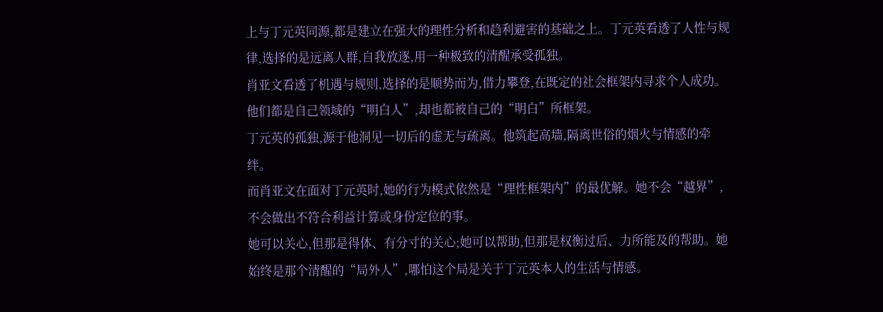上与丁元英同源,都是建立在强大的理性分析和趋利避害的基础之上。丁元英看透了人性与规律,选择的是远离人群,自我放逐,用一种极致的清醒承受孤独。
肖亚文看透了机遇与规则,选择的是顺势而为,借力攀登,在既定的社会框架内寻求个人成功。他们都是自己领域的“明白人”,却也都被自己的“明白”所框架。
丁元英的孤独,源于他洞见一切后的虚无与疏离。他筑起高墙,隔离世俗的烟火与情感的牵绊。
而肖亚文在面对丁元英时,她的行为模式依然是“理性框架内”的最优解。她不会“越界”,不会做出不符合利益计算或身份定位的事。
她可以关心,但那是得体、有分寸的关心;她可以帮助,但那是权衡过后、力所能及的帮助。她始终是那个清醒的“局外人”,哪怕这个局是关于丁元英本人的生活与情感。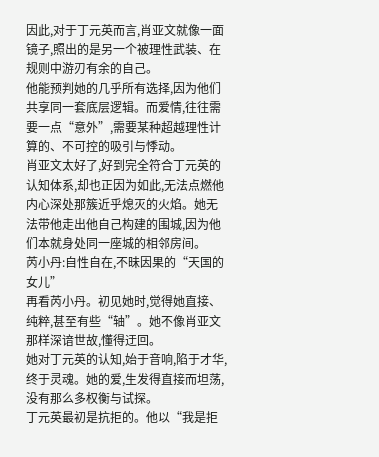因此,对于丁元英而言,肖亚文就像一面镜子,照出的是另一个被理性武装、在规则中游刃有余的自己。
他能预判她的几乎所有选择,因为他们共享同一套底层逻辑。而爱情,往往需要一点“意外”,需要某种超越理性计算的、不可控的吸引与悸动。
肖亚文太好了,好到完全符合丁元英的认知体系,却也正因为如此,无法点燃他内心深处那簇近乎熄灭的火焰。她无法带他走出他自己构建的围城,因为他们本就身处同一座城的相邻房间。
芮小丹:自性自在,不昧因果的“天国的女儿”
再看芮小丹。初见她时,觉得她直接、纯粹,甚至有些“轴”。她不像肖亚文那样深谙世故,懂得迂回。
她对丁元英的认知,始于音响,陷于才华,终于灵魂。她的爱,生发得直接而坦荡,没有那么多权衡与试探。
丁元英最初是抗拒的。他以“我是拒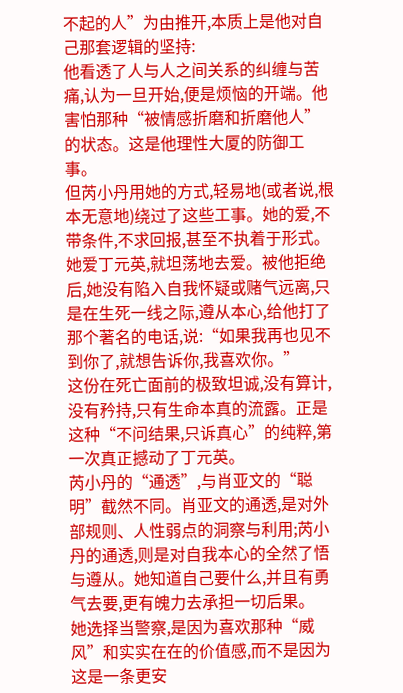不起的人”为由推开,本质上是他对自己那套逻辑的坚持:
他看透了人与人之间关系的纠缠与苦痛,认为一旦开始,便是烦恼的开端。他害怕那种“被情感折磨和折磨他人”的状态。这是他理性大厦的防御工事。
但芮小丹用她的方式,轻易地(或者说,根本无意地)绕过了这些工事。她的爱,不带条件,不求回报,甚至不执着于形式。
她爱丁元英,就坦荡地去爱。被他拒绝后,她没有陷入自我怀疑或赌气远离,只是在生死一线之际,遵从本心,给他打了那个著名的电话,说:“如果我再也见不到你了,就想告诉你,我喜欢你。”
这份在死亡面前的极致坦诚,没有算计,没有矜持,只有生命本真的流露。正是这种“不问结果,只诉真心”的纯粹,第一次真正撼动了丁元英。
芮小丹的“通透”,与肖亚文的“聪明”截然不同。肖亚文的通透,是对外部规则、人性弱点的洞察与利用;芮小丹的通透,则是对自我本心的全然了悟与遵从。她知道自己要什么,并且有勇气去要,更有魄力去承担一切后果。
她选择当警察,是因为喜欢那种“威风”和实实在在的价值感,而不是因为这是一条更安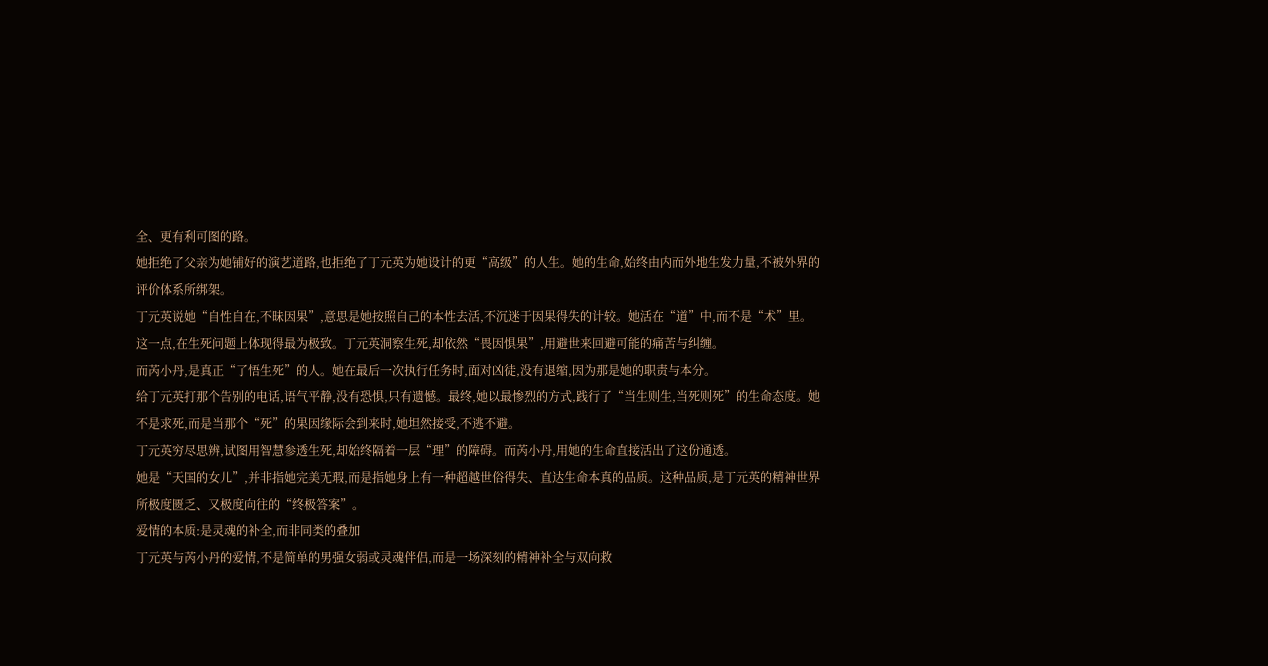全、更有利可图的路。
她拒绝了父亲为她铺好的演艺道路,也拒绝了丁元英为她设计的更“高级”的人生。她的生命,始终由内而外地生发力量,不被外界的评价体系所绑架。
丁元英说她“自性自在,不昧因果”,意思是她按照自己的本性去活,不沉迷于因果得失的计较。她活在“道”中,而不是“术”里。
这一点,在生死问题上体现得最为极致。丁元英洞察生死,却依然“畏因惧果”,用避世来回避可能的痛苦与纠缠。
而芮小丹,是真正“了悟生死”的人。她在最后一次执行任务时,面对凶徒,没有退缩,因为那是她的职责与本分。
给丁元英打那个告别的电话,语气平静,没有恐惧,只有遗憾。最终,她以最惨烈的方式,践行了“当生则生,当死则死”的生命态度。她不是求死,而是当那个“死”的果因缘际会到来时,她坦然接受,不逃不避。
丁元英穷尽思辨,试图用智慧参透生死,却始终隔着一层“理”的障碍。而芮小丹,用她的生命直接活出了这份通透。
她是“天国的女儿”,并非指她完美无瑕,而是指她身上有一种超越世俗得失、直达生命本真的品质。这种品质,是丁元英的精神世界所极度匮乏、又极度向往的“终极答案”。
爱情的本质:是灵魂的补全,而非同类的叠加
丁元英与芮小丹的爱情,不是简单的男强女弱或灵魂伴侣,而是一场深刻的精神补全与双向救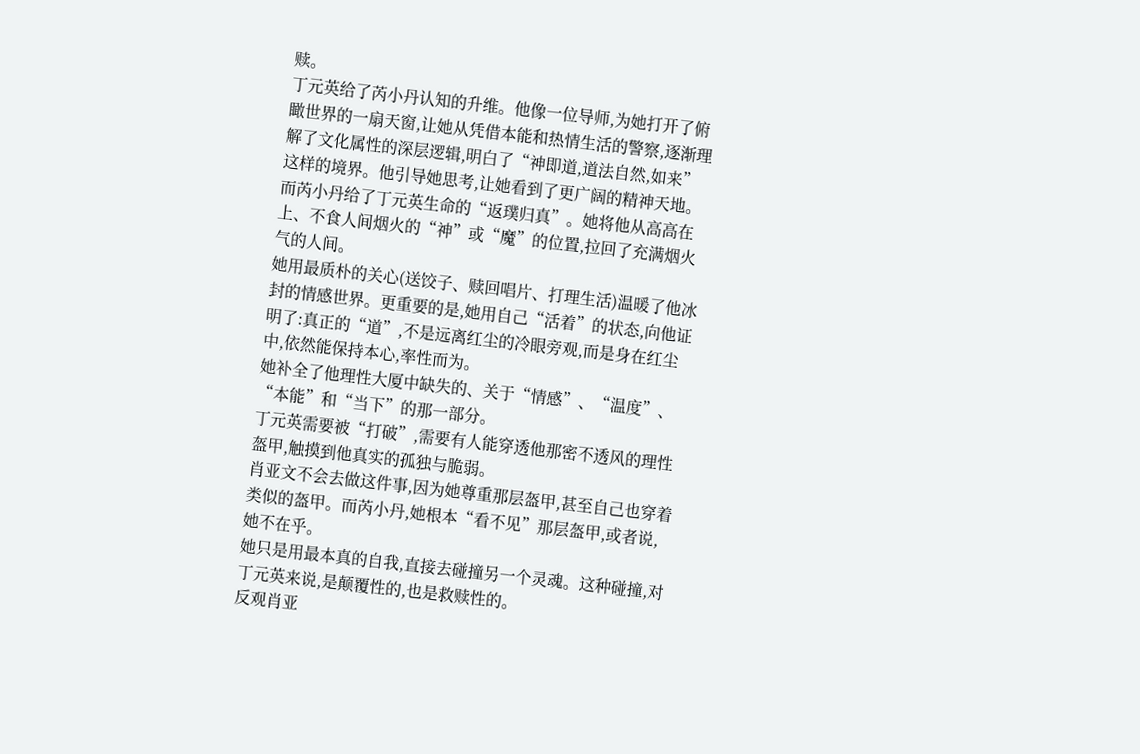赎。
丁元英给了芮小丹认知的升维。他像一位导师,为她打开了俯瞰世界的一扇天窗,让她从凭借本能和热情生活的警察,逐渐理解了文化属性的深层逻辑,明白了“神即道,道法自然,如来”这样的境界。他引导她思考,让她看到了更广阔的精神天地。
而芮小丹给了丁元英生命的“返璞归真”。她将他从高高在上、不食人间烟火的“神”或“魔”的位置,拉回了充满烟火气的人间。
她用最质朴的关心(送饺子、赎回唱片、打理生活)温暖了他冰封的情感世界。更重要的是,她用自己“活着”的状态,向他证明了:真正的“道”,不是远离红尘的冷眼旁观,而是身在红尘中,依然能保持本心,率性而为。
她补全了他理性大厦中缺失的、关于“情感”、“温度”、“本能”和“当下”的那一部分。
丁元英需要被“打破”,需要有人能穿透他那密不透风的理性盔甲,触摸到他真实的孤独与脆弱。
肖亚文不会去做这件事,因为她尊重那层盔甲,甚至自己也穿着类似的盔甲。而芮小丹,她根本“看不见”那层盔甲,或者说,她不在乎。
她只是用最本真的自我,直接去碰撞另一个灵魂。这种碰撞,对丁元英来说,是颠覆性的,也是救赎性的。
反观肖亚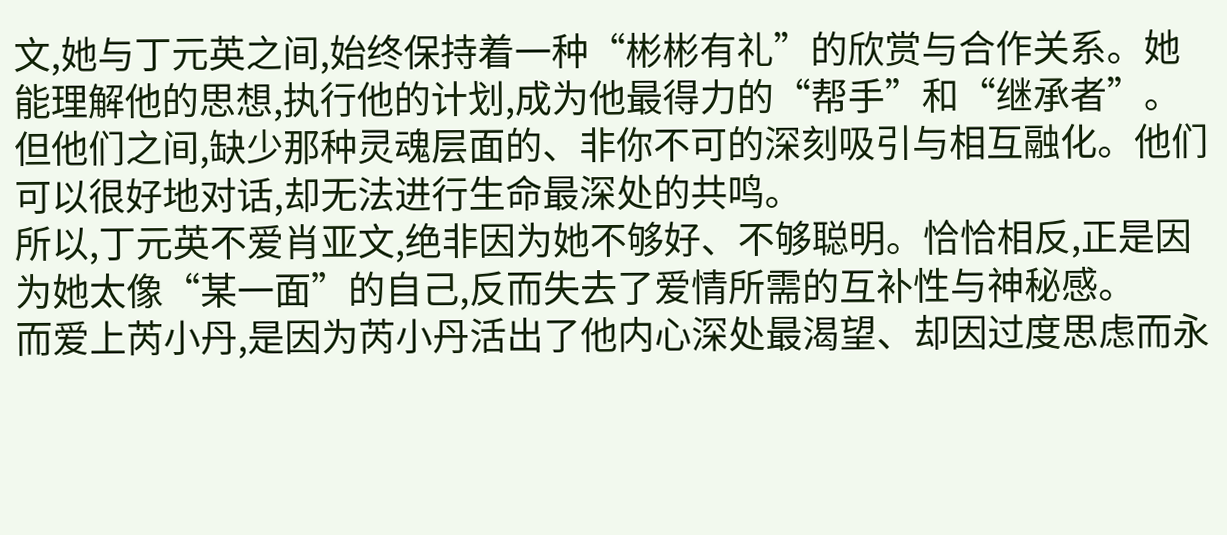文,她与丁元英之间,始终保持着一种“彬彬有礼”的欣赏与合作关系。她能理解他的思想,执行他的计划,成为他最得力的“帮手”和“继承者”。
但他们之间,缺少那种灵魂层面的、非你不可的深刻吸引与相互融化。他们可以很好地对话,却无法进行生命最深处的共鸣。
所以,丁元英不爱肖亚文,绝非因为她不够好、不够聪明。恰恰相反,正是因为她太像“某一面”的自己,反而失去了爱情所需的互补性与神秘感。
而爱上芮小丹,是因为芮小丹活出了他内心深处最渴望、却因过度思虑而永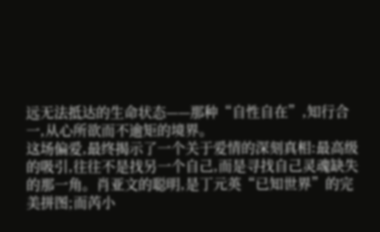远无法抵达的生命状态——那种“自性自在”,知行合一,从心所欲而不逾矩的境界。
这场偏爱,最终揭示了一个关于爱情的深刻真相:最高级的吸引,往往不是找另一个自己,而是寻找自己灵魂缺失的那一角。肖亚文的聪明,是丁元英“已知世界”的完美拼图;而芮小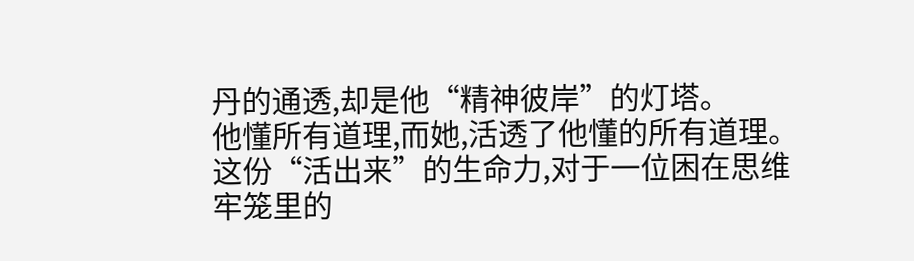丹的通透,却是他“精神彼岸”的灯塔。
他懂所有道理,而她,活透了他懂的所有道理。这份“活出来”的生命力,对于一位困在思维牢笼里的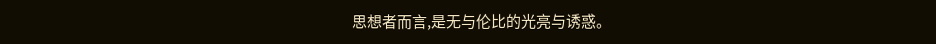思想者而言,是无与伦比的光亮与诱惑。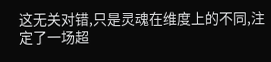这无关对错,只是灵魂在维度上的不同,注定了一场超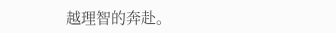越理智的奔赴。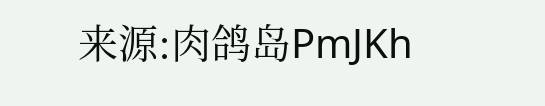来源:肉鸽岛PmJKh